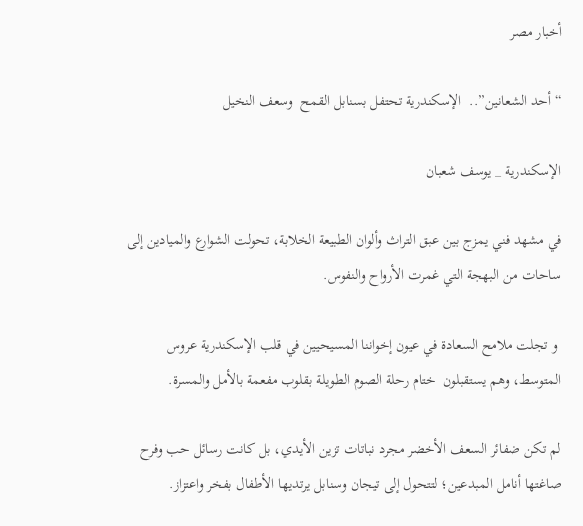أخبار مصر

“أحد الشعانين”..  الإسكندرية تحتفل بسنابل القمح  وسعف النخيل

الإسكندرية _ يوسف شعبان

في مشهد فني يمزج بين عبق التراث وألوان الطبيعة الخلابة، تحولت الشوارع والميادين إلى ساحات من البهجة التي غمرت الأرواح والنفوس.

 و تجلت ملامح السعادة في عيون إخواننا المسيحيين في قلب الإسكندرية عروس المتوسط، وهم يستقبلون  ختام رحلة الصوم الطويلة بقلوب مفعمة بالأمل والمسرة.

لم تكن ضفائر السعف الأخضر مجرد نباتات تزين الأيدي، بل كانت رسائل حب وفرح صاغتها أنامل المبدعين؛ لتتحول إلى تيجان وسنابل يرتديها الأطفال بفخر واعتزاز.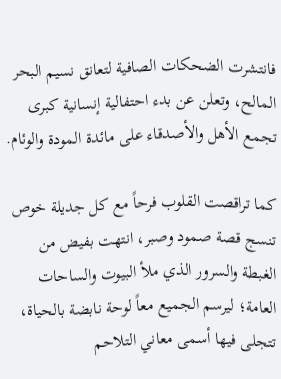فانتشرت الضحكات الصافية لتعانق نسيم البحر المالح، وتعلن عن بدء احتفالية إنسانية كبرى تجمع الأهل والأصدقاء على مائدة المودة والوئام.

كما تراقصت القلوب فرحاً مع كل جديلة خوص تنسج قصة صمود وصبر، انتهت بفيض من الغبطة والسرور الذي ملأ البيوت والساحات العامة؛ ليرسم الجميع معاً لوحة نابضة بالحياة، تتجلى فيها أسمى معاني التلاحم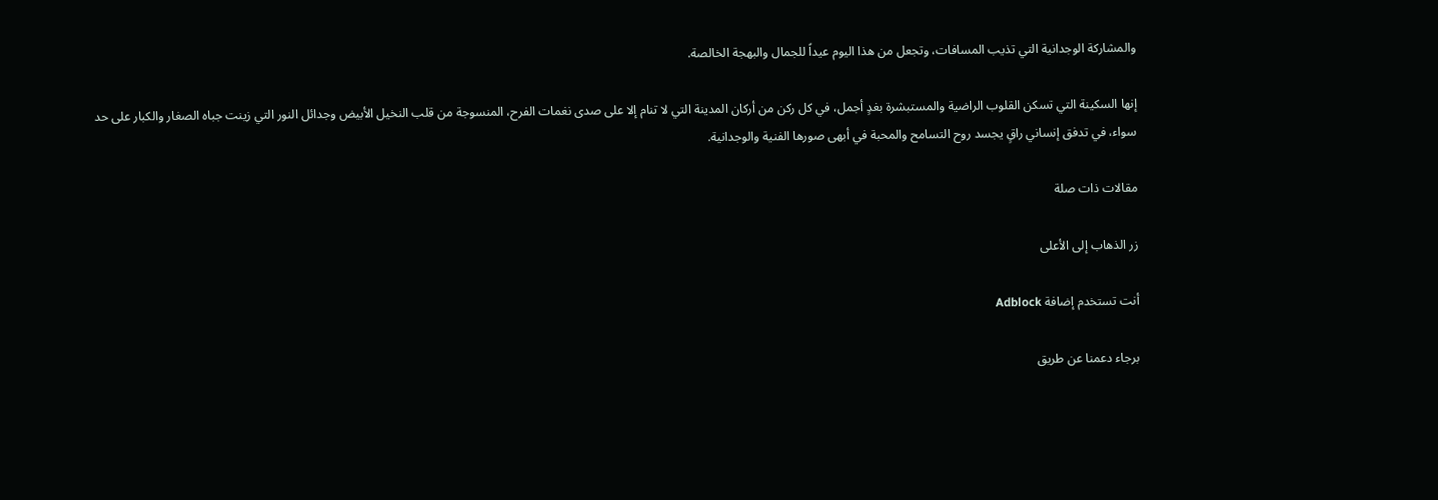والمشاركة الوجدانية التي تذيب المسافات، وتجعل من هذا اليوم عيداً للجمال والبهجة الخالصة.

إنها السكينة التي تسكن القلوب الراضية والمستبشرة بغدٍ أجمل، في كل ركن من أركان المدينة التي لا تنام إلا على صدى نغمات الفرح، المنسوجة من قلب النخيل الأبيض وجدائل النور التي زينت جباه الصغار والكبار على حد سواء، في تدفق إنساني راقٍ يجسد روح التسامح والمحبة في أبهى صورها الفنية والوجدانية.

مقالات ذات صلة

زر الذهاب إلى الأعلى

أنت تستخدم إضافة Adblock

برجاء دعمنا عن طريق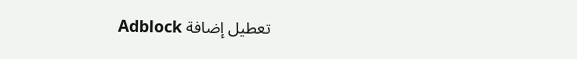تعطيل إضافة Adblock